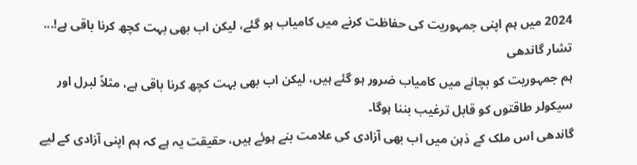2024 میں ہم اپنی جمہوریت کی حفاظت کرنے میں کامیاب ہو گئے، لیکن اب بھی بہت کچھ کرنا باقی ہے!... تشار گاندھی
ہم جمہوریت کو بچانے میں کامیاب ضرور ہو گئے ہیں، لیکن اب بھی بہت کچھ کرنا باقی ہے، مثلاً لبرل اور سیکولر طاقتوں کو قابل ترغیب بننا ہوگا۔
گاندھی اس ملک کے ذہن میں اب بھی آزادی کی علامت بنے ہوئے ہیں، حقیقت یہ ہے کہ ہم اپنی آزادی کے لیے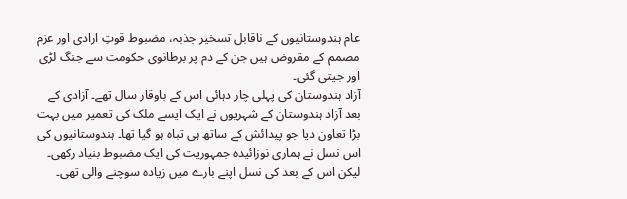عام ہندوستانیوں کے ناقابل تسخیر جذبہ، مضبوط قوتِ ارادی اور عزم مصمم کے مقروض ہیں جن کے دم پر برطانوی حکومت سے جنگ لڑی اور جیتی گئی۔
آزاد ہندوستان کی پہلی چار دہائی اس کے باوقار سال تھے۔ آزادی کے بعد آزاد ہندوستان کے شہریوں نے ایک ایسے ملک کی تعمیر میں بہت بڑا تعاون دیا جو پیدائش کے ساتھ ہی تباہ ہو گیا تھا۔ ہندوستانیوں کی اس نسل نے ہماری نوزائیدہ جمہوریت کی ایک مضبوط بنیاد رکھی۔ لیکن اس کے بعد کی نسل اپنے بارے میں زیادہ سوچنے والی تھی۔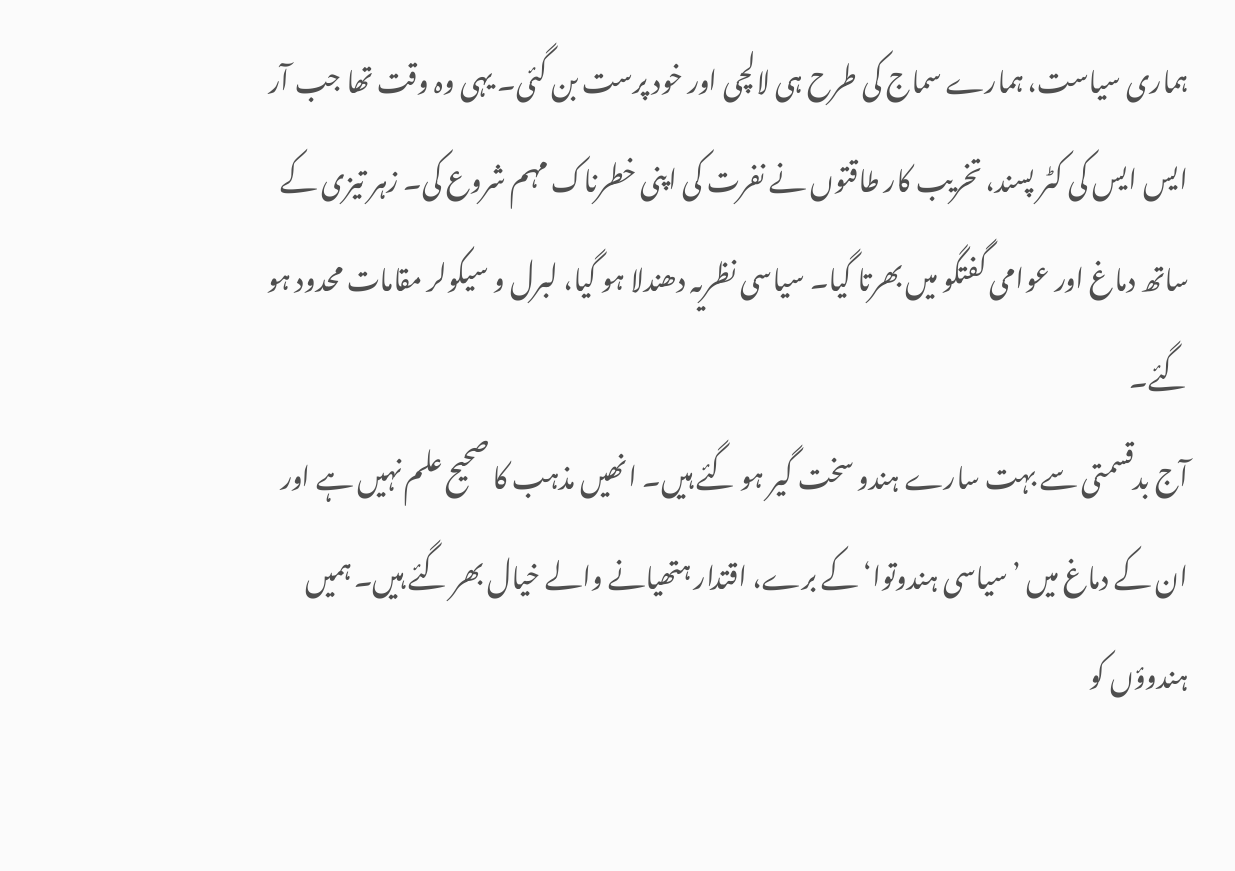ہماری سیاست، ہمارے سماج کی طرح ہی لالچی اور خود پرست بن گئی۔ یہی وہ وقت تھا جب آر ایس ایس کی کٹر پسند، تخریب کار طاقتوں نے نفرت کی اپنی خطرناک مہم شروع کی۔ زہر تیزی کے ساتھ دماغ اور عوامی گفتگو میں بھرتا گیا۔ سیاسی نظریہ دھندلا ہو گیا، لبرل و سیکولر مقامات محدود ہو گئے۔
آج بدقسمتی سے بہت سارے ہندو سخت گیر ہو گئے ہیں۔ انھیں مذہب کا صحیح علم نہیں ہے اور ان کے دماغ میں ’سیاسی ہندوتوا‘ کے برے، اقتدار ہتھیانے والے خیال بھر گئے ہیں۔ ہمیں ہندوؤں کو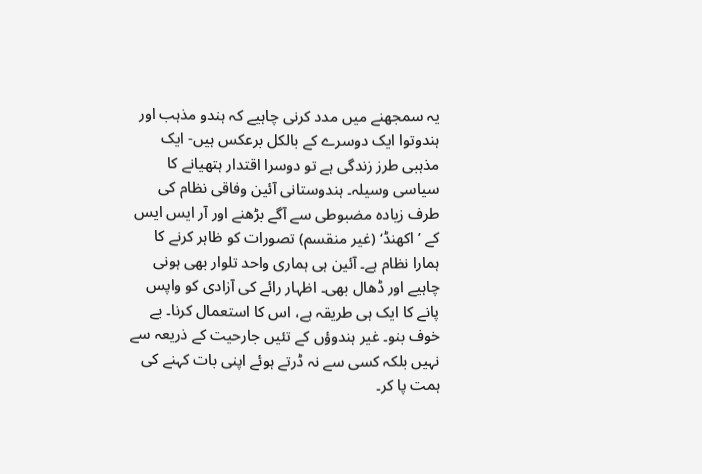یہ سمجھنے میں مدد کرنی چاہیے کہ ہندو مذہب اور ہندوتوا ایک دوسرے کے بالکل برعکس ہیں- ایک مذہبی طرز زندگی ہے تو دوسرا اقتدار ہتھیانے کا سیاسی وسیلہ۔ ہندوستانی آئین وفاقی نظام کی طرف زیادہ مضبوطی سے آگے بڑھنے اور آر ایس ایس کے ’اکھنڈ‘ (غیر منقسم) تصورات کو ظاہر کرنے کا ہمارا نظام ہے۔ آئین ہی ہماری واحد تلوار بھی ہونی چاہیے اور ڈھال بھی۔ اظہار رائے کی آزادی کو واپس پانے کا ایک ہی طریقہ ہے، اس کا استعمال کرنا۔ بے خوف بنو۔ غیر ہندوؤں کے تئیں جارحیت کے ذریعہ سے نہیں بلکہ کسی سے نہ ڈرتے ہوئے اپنی بات کہنے کی ہمت پا کر۔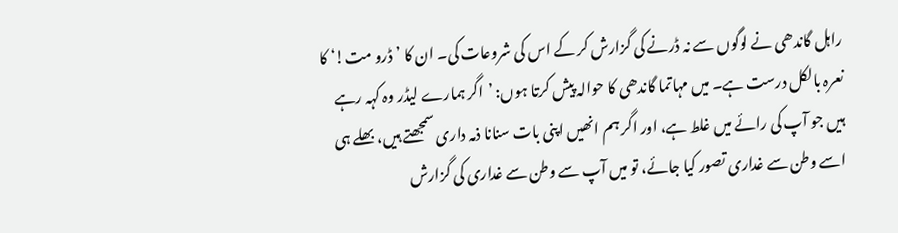راہل گاندھی نے لوگوں سے نہ ڈرنے کی گزارش کر کے اس کی شروعات کی۔ ان کا ’ڈرو مت!‘ کا نعرہ بالکل درست ہے۔ میں مہاتما گاندھی کا حوالہ پیش کرتا ہوں: ’اگر ہمارے لیڈر وہ کہہ رہے ہیں جو آپ کی رائے میں غلط ہے، اور اگر ہم انھیں اپنی بات سنانا ذمہ داری سمجھتے ہیں، بھلے ہی اسے وطن سے غداری تصور کیا جائے، تو میں آپ سے وطن سے غداری کی گزارش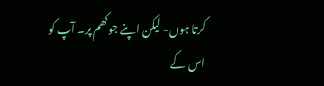کرتا ہوں- لیکن اپنے جوکھم پر۔ آپ کو اس کے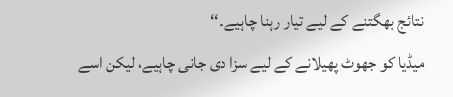نتائج بھگتنے کے لیے تیار رہنا چاہیے۔‘‘
میڈیا کو جھوٹ پھیلانے کے لیے سزا دی جانی چاہیے، لیکن اسے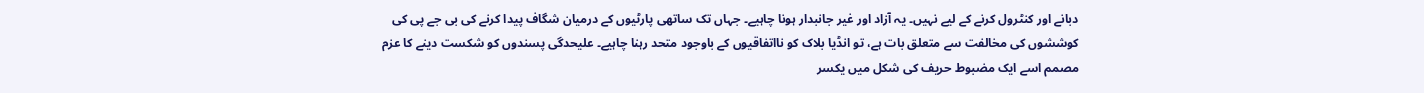دبانے اور کنٹرول کرنے کے لیے نہیں۔ یہ آزاد اور غیر جانبدار ہونا چاہیے۔ جہاں تک ساتھی پارٹیوں کے درمیان شگاف پیدا کرنے کی بی جے پی کی کوششوں کی مخالفت سے متعلق بات ہے، تو انڈیا بلاک کو نااتفاقیوں کے باوجود متحد رہنا چاہیے۔ علیحدگی پسندوں کو شکست دینے کا عزم مصمم اسے ایک مضبوط حریف کی شکل میں یکسر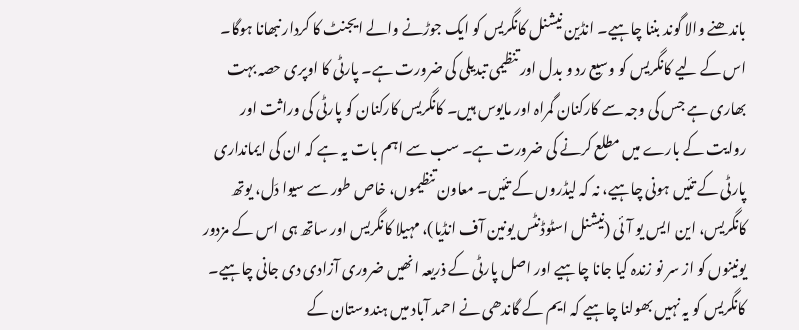باندھنے والا گوند بننا چاہیے۔ انڈین نیشنل کانگریس کو ایک جوڑنے والے ایجنٹ کا کردار نبھانا ہوگا۔ اس کے لیے کانگریس کو وسیع رد و بدل اور تنظیمی تبدیلی کی ضرورت ہے۔ پارٹی کا اوپری حصہ بہت بھاری ہے جس کی وجہ سے کارکنان گمراہ اور مایوس ہیں۔ کانگریس کارکنان کو پارٹی کی وراثت اور روایت کے بارے میں مطلع کرنے کی ضرورت ہے۔ سب سے اہم بات یہ ہے کہ ان کی ایمانداری پارٹی کے تئیں ہونی چاہیے، نہ کہ لیڈروں کے تئیں۔ معاون تنظیموں، خاص طور سے سیوا دَل، یوتھ کانگریس، این ایس یو آئی (نیشنل اسٹوڈنٹس یونین آف انڈیا)، مہیلا کانگریس اور ساتھ ہی اس کے مزدور یونینوں کو از سر نو زندہ کیا جانا چاہیے اور اصل پارٹی کے ذریعہ انھیں ضروری آزادی دی جانی چاہیے۔ کانگریس کو یہ نہیں بھولنا چاہیے کہ ایم کے گاندھی نے احمد آباد میں ہندوستان کے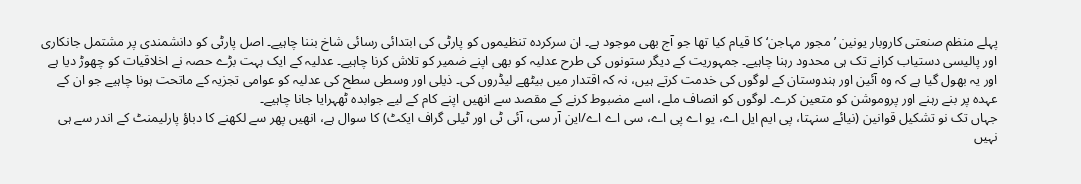پہلے منظم صنعتی کاروبار یونین ’مجور مہاجن‘ کا قیام کیا تھا جو آج بھی موجود ہے۔ ان سرکردہ تنظیموں کو پارٹی کی ابتدائی رسائی شاخ بننا چاہیے۔ اصل پارٹی کو دانشمندی پر مشتمل جانکاری اور پالیسی دستیاب کرانے تک ہی محدود رہنا چاہیے۔ جمہوریت کے دیگر ستونوں کی طرح عدلیہ کو بھی اپنے ضمیر کو تلاش کرنا چاہیے۔ عدلیہ کے ایک بہت بڑے حصہ نے اخلاقیات کو چھوڑ دیا ہے اور یہ بھول گیا ہے کہ وہ آئین اور ہندوستان کے لوگوں کی خدمت کرتے ہیں، نہ کہ اقتدار میں بیٹھے لیڈروں کی۔ ذیلی اور وسطی سطح کی عدلیہ کو عوامی تجزیہ کے ماتحت ہونا چاہیے جو ان کے عہدہ پر بنے رہنے اور پروموشن کو متعین کرے۔ لوگوں کو انصاف ملے، اسے مضبوط کرنے کے مقصد سے انھیں اپنے کام کے لیے جوابدہ ٹھہرایا جانا چاہیے۔
جہاں تک نو تشکیل قوانین (نیائے سنہتا، پی ایم ایل اے، یو اے پی اے، سی اے اے/این آر سی، آئی ٹی اور ٹیلی گراف ایکٹ) کا سوال ہے، انھیں پھر سے لکھنے کا دباؤ پارلیمنٹ کے اندر سے ہی نہیں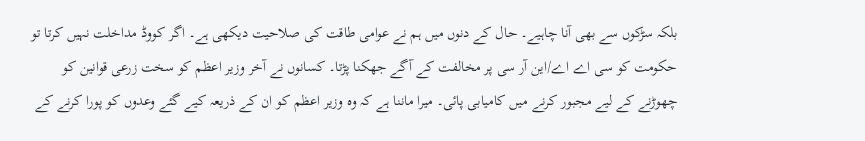بلکہ سڑکوں سے بھی آنا چاہیے۔ حال کے دنوں میں ہم نے عوامی طاقت کی صلاحیت دیکھی ہے۔ اگر کووڈ مداخلت نہیں کرتا تو حکومت کو سی اے اے/این آر سی پر مخالفت کے آگے جھکنا پڑتا۔ کسانوں نے آخر وزیر اعظم کو سخت زرعی قوانین کو چھوڑنے کے لیے مجبور کرنے میں کامیابی پائی۔ میرا ماننا ہے کہ وہ وزیر اعظم کو ان کے ذریعہ کیے گئے وعدوں کو پورا کرنے کے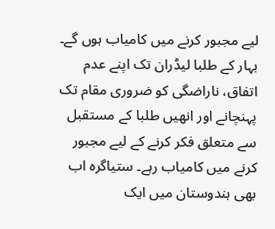لیے مجبور کرنے میں کامیاب ہوں گے۔ بہار کے طلبا لیڈران تک اپنے عدم اتفاق، ناراضگی کو ضروری مقام تک پہنچانے اور انھیں طلبا کے مستقبل سے متعلق فکر کرنے کے لیے مجبور کرنے میں کامیاب رہے۔ ستیاگرہ اب بھی ہندوستان میں ایک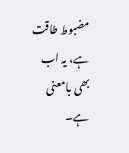مضبوط طاقت ہے، یہ اب بھی بامعنی ہے۔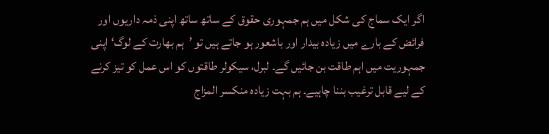اگر ایک سماج کی شکل میں ہم جمہوری حقوق کے ساتھ ساتھ اپنی ذمہ داریوں اور فرائض کے بارے میں زیادہ بیدار اور باشعور ہو جاتے ہیں تو ’ہم بھارت کے لوگ‘ اپنی جمہوریت میں اہم طاقت بن جائیں گے۔ لبرل، سیکولر طاقتوں کو اس عمل کو تیز کرنے کے لیے قابل ترغیب بننا چاہیے۔ ہم بہت زیادہ منکسر المزاج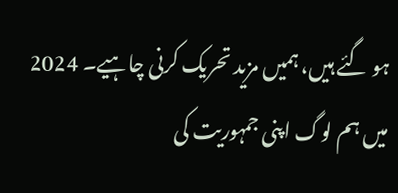ہو گئے ہیں، ہمیں مزید تحریک کرنی چاہیے۔ 2024 میں ہم لوگ اپنی جمہوریت کی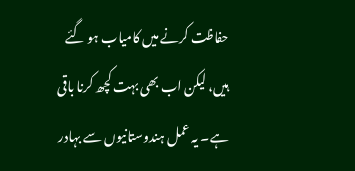حفاظت کرنے میں کامیاب ہو گئے ہیں، لیکن اب بھی بہت کچھ کرنا باقی ہے۔ یہ عمل ہندوستانیوں سے بہادر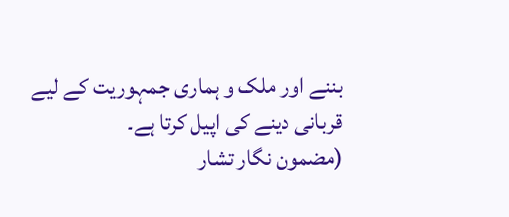بننے اور ملک و ہماری جمہوریت کے لیے قربانی دینے کی اپیل کرتا ہے۔
(مضمون نگار تشار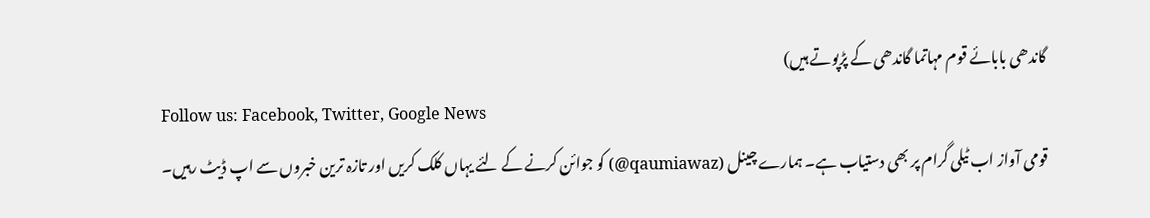گاندھی بابائے قوم مہاتما گاندھی کے پڑپوتے ہیں)
Follow us: Facebook, Twitter, Google News
قومی آواز اب ٹیلی گرام پر بھی دستیاب ہے۔ ہمارے چینل (qaumiawaz@) کو جوائن کرنے کے لئے یہاں کلک کریں اور تازہ ترین خبروں سے اپ ڈیٹ رہیں۔